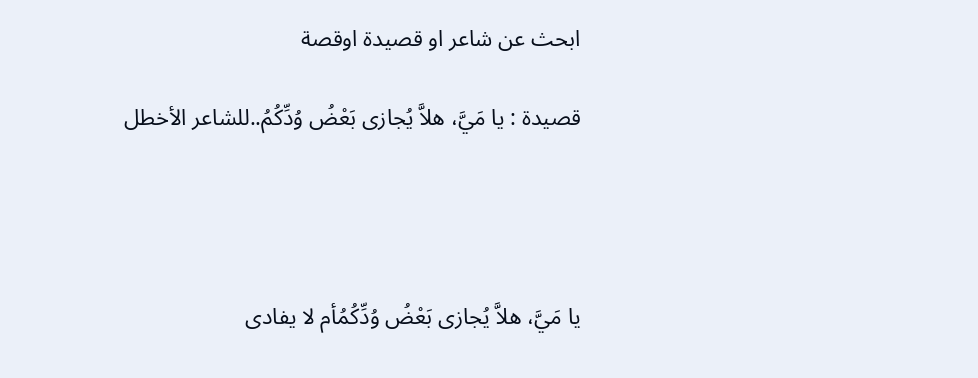ابحث عن شاعر او قصيدة اوقصة

قصيدة : يا مَيَّ، هلاَّ يُجازى بَعْضُ وُدِّكُمُ..للشاعر الأخطل




يا مَيَّ، هلاَّ يُجازى بَعْضُ وُدِّكُمُأم لا يفادى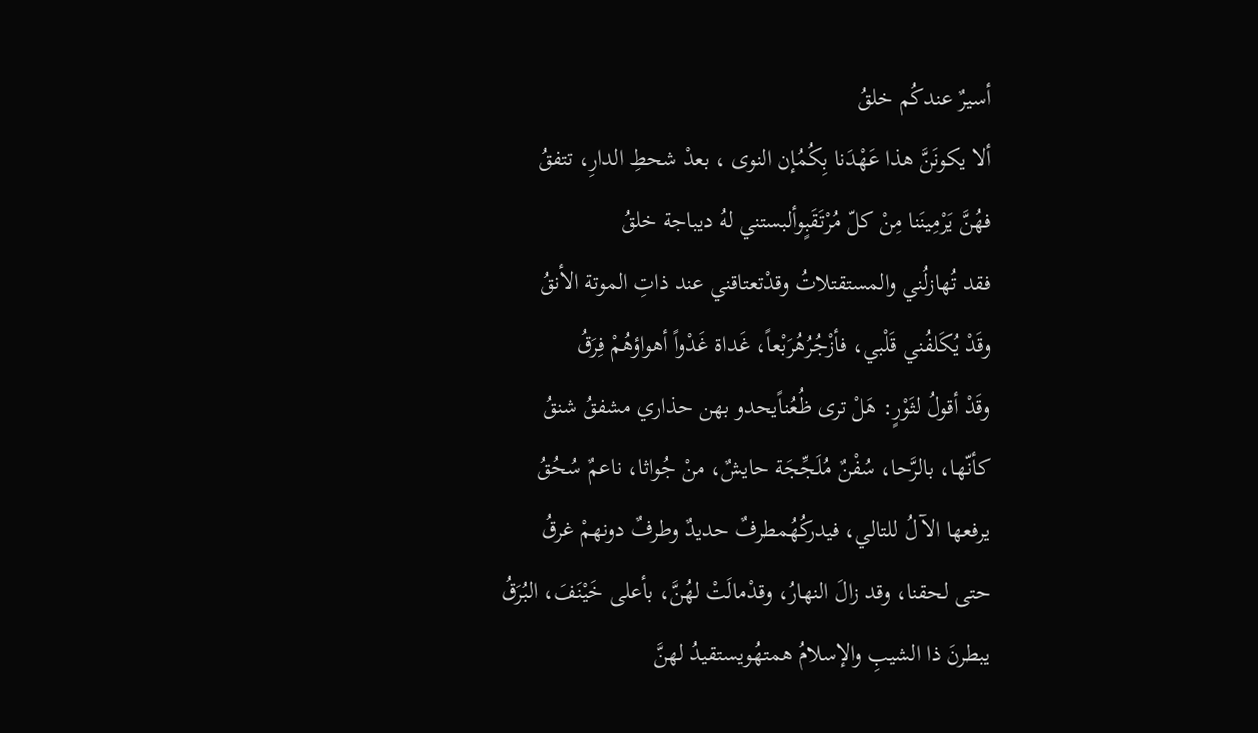أسيرٌ عندكُم خلقُ
ألا يكونَنَّ هذا عَهْدَنا بِكُمُإن النوى ، بعدْ شحطِ الدارِ، تتفقُ
فهُنَّ يَرْمِينَنا مِنْ كلّ مُرْتَقَبٍوألبستني لهُ ديباجة خلقُ
فقد تُهازلُني والمستقتلاتُ وقدْتعتاقني عند ذاتِ الموتة الأنقُ
وقَدْ يُكَلفُني قَلْبي، فأزْجُرُهُرَبْعاً، غَداة غَدْواً أهواؤهُمْ فِرَقُ
وقَدْ أقولُ لثَوْرٍ: هَلْ ترى ظُعُناًيحدو بهن حذاري مشفقُ شنقُ
كأنّها، بالرَّحا، سُفْنٌ مُلَجِّجَة حايشٌ، منْ جُواثا، ناعمٌ سُحُقُ
يرفعها الآلُ للتالي، فيدركُهُمطرفٌ حديدٌ وطرفٌ دونهمْ غرقُ
حتى لحقنا، وقد زالَ النهارُ، وقدْمالَتْ لهُنَّ، بأعلى خَيْنَفَ، البُرَقُ
يبطرنَ ذا الشيبِ والإسلامُ همتهُويستقيدُ لهنَّ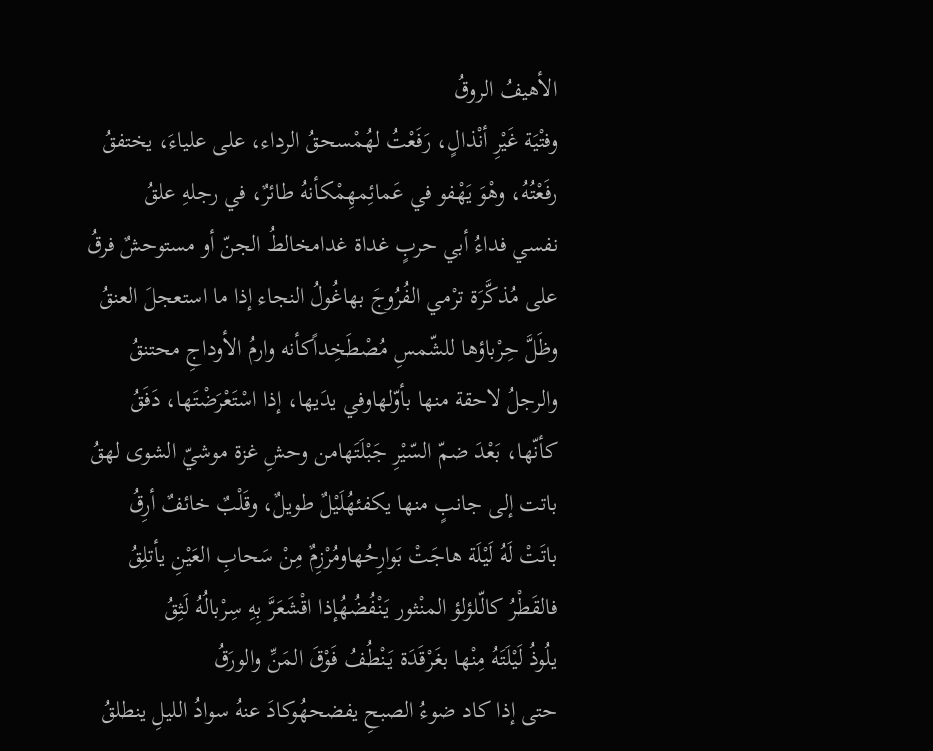الأهيفُ الروقُ
وفتْيَة غَيْرِ أنْذالٍ، رَفَعْتُ لهُمْسحقُ الرداء، على علياءَ، يختفقُ
رفَعْتُهُ، وهْوَ يَهْفو في عَمائِمهِمْكأنهُ طائرٌ، في رجلهِ علقُ
نفسي فداءُ أبي حربٍ غداة غدامخالطُ الجنّ أو مستوحشٌ فرقُ
على مُذكَّرَة ترْمي الفُرُوجَ بهاغُولُ النجاء إذا ما استعجلَ العنقُ
وظَلَّ حِرْباؤها للشّمسِ مُصْطَخِداًكأنه وارمُ الأوداجِ محتنقُ
والرجلُ لاحقة منها بأوّلهاوفي يدَيها، إذا اسْتَعْرَضْتَها، دَفَقُ
كأنّها، بَعْدَ ضمّ السّيْرِ جَبْلَتَهامن وحشِ غزة موشيّ الشوى لهقُ
باتت إلى جانبٍ منها يكفئهُلَيْلٌ طويلٌ، وقَلْبٌ خائفٌ أرِقُ
باتَتْ لَهُ لَيْلَة هاجَتْ بَوارِحُهاومُرْزِمٌ مِنْ سَحابِ العَيْنِ يأتلِقُ
فالقَطْرُ كالّلؤلؤ المنْثور يَنْفُضُهُإذا اقْشَعَرَّ بِهِ سِرْبالُهُ لَثِقُ
يلُوذُ لَيْلَتَهُ مِنْها بغَرْقَدَة يَنْطُفُ فَوْقَ المَنِّ والورَقُ
حتى إذا كاد ضوءُ الصبحِ يفضحهُوكادَ عنهُ سوادُ الليلِ ينطلقُ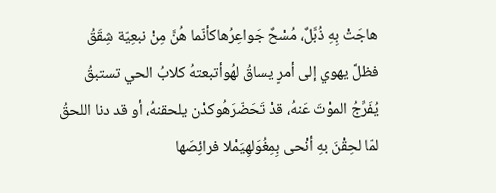هاجَتْ بِهِ ذُبَّلٌ، مُسْحٌ جَواعِرُهاكأنّما هُنَّ مِنْ نبعِيّة شِقَقُ
فظلَّ يهوي إلى أمرٍ يساقُ لهُوأتبعتهُ كلابُ الحي تستبقُ
يُفَرِّجُ الموْتَ عَنهُ، قدْ تَحَضّرَهُوكدْن يلحقنهُ، أو قد دنا اللحقُ
لمّا لحِقْنَ بهِ أنْحى بِمِغُوَلهِيَمْلا فرائِصَها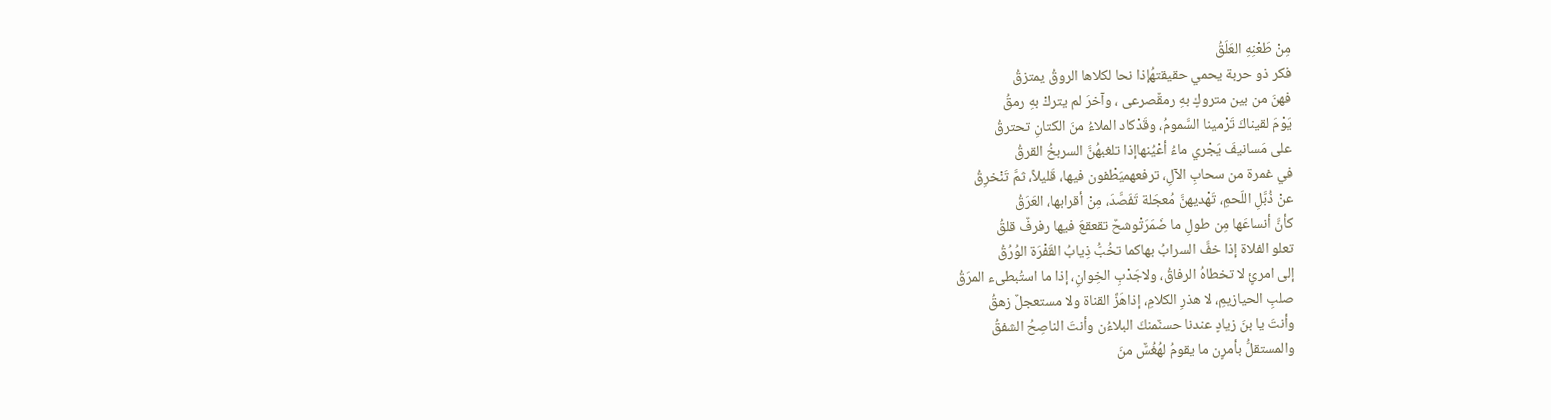مِنْ طَعْنِهِ العَلَقُ
فكر ذو حربة يحمي حقيقتهُإذا نحا لكلاها الروقُ يمتزقُ
فهنَ من بين متروكٍ بهِ رمقٌصرعى ، وآخرَ لم يتركْ بهِ رمقُ
يَوْمَ لقيناكَ تَرْمينا السَّمومُ، وقَدْكاد الملاءُ منَ الكتانِ تحترقُ
على مَسانيفَ يَجْري ماءُ أعْيُنهاإذا تلغبهُنَّ السربخُ القرقُ
في غمرة من سحابِ الآلِ، ترفعهميَطْفون فيها، قَليلاً، ثمَّ تَنْخرِقُ
عنْ ذُبَّلِ اللّحمِ، تَهْديهنَّ مُعجَلة تَفَصَّدَ، مِنْ أقرابها، العَرَقُ
كأنَّ أنساعَها مِن طولِ ما ضَمَرَتْوشحٌ تقعقعَ فيها رفرفٌ قلقُ
تعلو الفلاة إذا خفَّ السرابُ بهاكما تخُبُّ ذِيابُ القَفْرَة الوُرُقُ
إلى امرئٍ لا تخطاهُ الرفاقُ، ولاجَدْبِ الخِوانِ، إذا ما استُبطىء المرَقُ
صلبِ الحيازيمِ، لا هذرِ الكلامِ، إذاهَزَّ القناة ولا مستعجلٌ زهقُ
وأنتَ يا بنَ زيادٍ عندنا حسنٌمنكَ البلاءُن وأنتَ الناصِحُ الشفقُ
والمستقلُّ بأمرٍن ما يقومُ لهُغُسٌّ منَ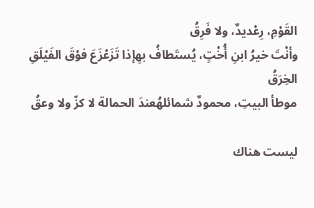القَوْمِ، رِعْديدٌ، ولا فَرِقُ
وأنْتَ خيرُ ابنِ أُخْتٍ، يُستَطافُ بهِإذا تَزَعْزَعَ فوْقَ الفَيْلَقِ الخِرَقُ
موطأ البيتِ، محمودٌ شمائلهُعندَ الحمالة لا كزّ ولا وعقُ

ليست هناك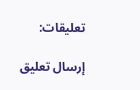تعليقات:

إرسال تعليق